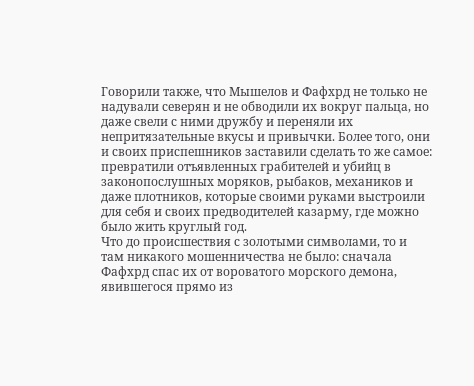Говорили также, что Мышелов и Фафхрд не только не надували северян и не обводили их вокруг пальца, но даже свели с ними дружбу и переняли их непритязательные вкусы и привычки. Более того, они и своих приспешников заставили сделать то же самое: превратили отъявленных грабителей и убийц в законопослушных моряков, рыбаков, механиков и даже плотников, которые своими руками выстроили для себя и своих предводителей казарму, где можно было жить круглый год.
Что до происшествия с золотыми символами, то и там никакого мошенничества не было: сначала Фафхрд спас их от вороватого морского демона, явившегося прямо из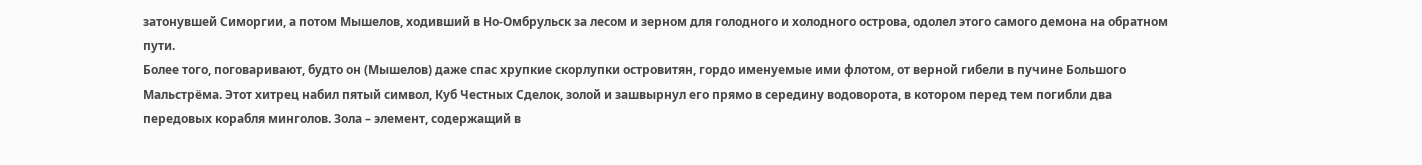затонувшей Симоргии, а потом Мышелов, ходивший в Но-Омбрульск за лесом и зерном для голодного и холодного острова, одолел этого самого демона на обратном пути.
Более того, поговаривают, будто он (Мышелов) даже спас хрупкие скорлупки островитян, гордо именуемые ими флотом, от верной гибели в пучине Большого Мальстрёма. Этот хитрец набил пятый символ, Куб Честных Сделок, золой и зашвырнул его прямо в середину водоворота, в котором перед тем погибли два передовых корабля минголов. Зола – элемент, содержащий в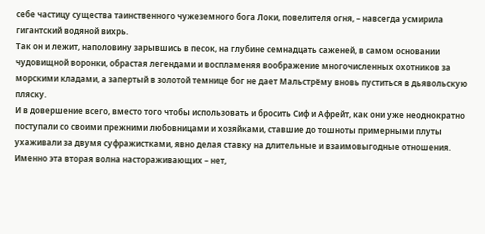себе частицу существа таинственного чужеземного бога Локи, повелителя огня, – навсегда усмирила гигантский водяной вихрь.
Так он и лежит, наполовину зарывшись в песок, на глубине семнадцать саженей, в самом основании чудовищной воронки, обрастая легендами и воспламеняя воображение многочисленных охотников за морскими кладами, а запертый в золотой темнице бог не дает Мальстрёму вновь пуститься в дьявольскую пляску.
И в довершение всего, вместо того чтобы использовать и бросить Сиф и Афрейт, как они уже неоднократно поступали со своими прежними любовницами и хозяйками, ставшие до тошноты примерными плуты ухаживали за двумя суфражистками, явно делая ставку на длительные и взаимовыгодные отношения.
Именно эта вторая волна настораживающих – нет,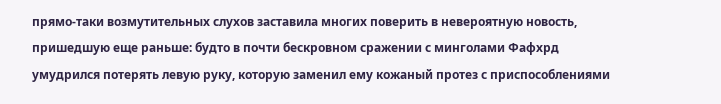прямо-таки возмутительных слухов заставила многих поверить в невероятную новость, пришедшую еще раньше: будто в почти бескровном сражении с минголами Фафхрд умудрился потерять левую руку, которую заменил ему кожаный протез с приспособлениями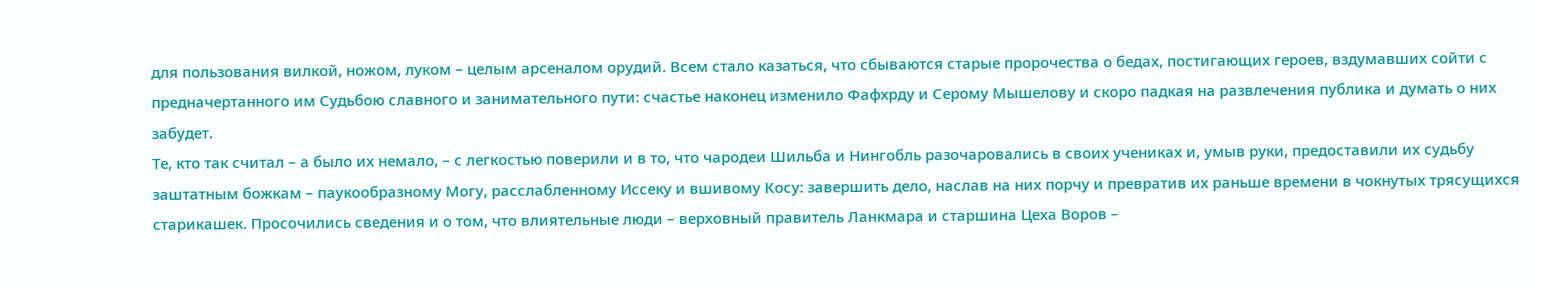для пользования вилкой, ножом, луком – целым арсеналом орудий. Всем стало казаться, что сбываются старые пророчества о бедах, постигающих героев, вздумавших сойти с предначертанного им Судьбою славного и занимательного пути: счастье наконец изменило Фафхрду и Серому Мышелову и скоро падкая на развлечения публика и думать о них забудет.
Те, кто так считал – а было их немало, – с легкостью поверили и в то, что чародеи Шильба и Нингобль разочаровались в своих учениках и, умыв руки, предоставили их судьбу заштатным божкам – паукообразному Могу, расслабленному Иссеку и вшивому Косу: завершить дело, наслав на них порчу и превратив их раньше времени в чокнутых трясущихся старикашек. Просочились сведения и о том, что влиятельные люди – верховный правитель Ланкмара и старшина Цеха Воров –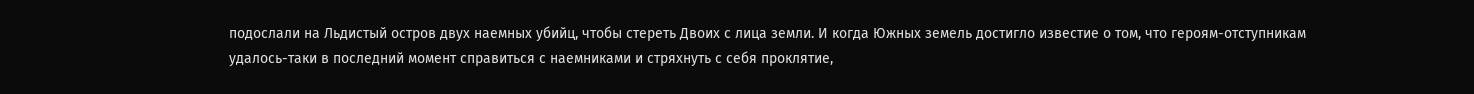подослали на Льдистый остров двух наемных убийц, чтобы стереть Двоих с лица земли. И когда Южных земель достигло известие о том, что героям-отступникам удалось-таки в последний момент справиться с наемниками и стряхнуть с себя проклятие,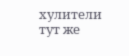хулители тут же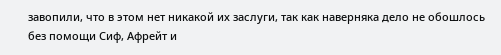завопили, что в этом нет никакой их заслуги, так как наверняка дело не обошлось без помощи Сиф, Афрейт и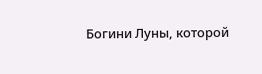Богини Луны, которой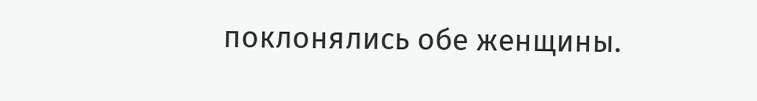поклонялись обе женщины.